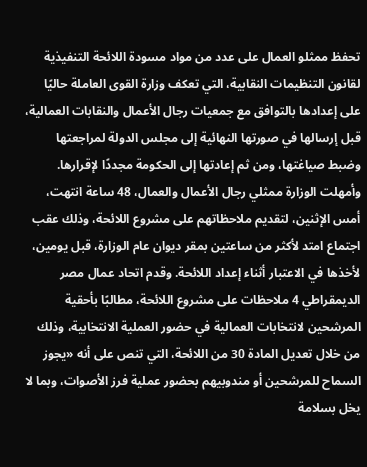تحفظ ممثلو العمال على عدد من مواد مسودة اللائحة التنفيذية لقانون التنظيمات النقابية، التي تعكف وزارة القوى العاملة حاليًا على إعدادها بالتوافق مع جمعيات رجال الأعمال والنقابات العمالية، قبل إرسالها في صورتها النهائية إلى مجلس الدولة لمراجعتها وضبط صياغتها، ومن ثم إعادتها إلى الحكومة مجددًا لإقرارها. وأمهلت الوزارة ممثلي رجال الأعمال والعمال، 48 ساعة انتهت، أمس الإثنين، لتقديم ملاحظاتهم على مشروع اللائحة، وذلك عقب اجتماع امتد لأكثر من ساعتين بمقر ديوان عام الوزارة، قبل يومين، لأخذها في الاعتبار أثناء إعداد اللائحة. وقدم اتحاد عمال مصر الديمقراطي 4 ملاحظات على مشروع اللائحة، مطالبًا بأحقية المرشحين لانتخابات العمالية في حضور العملية الانتخابية، وذلك من خلال تعديل المادة 30 من اللائحة، التي تنص على أنه «يجوز السماح للمرشحين أو مندوبيهم بحضور عملية فرز الأصوات، وبما لا يخل بسلامة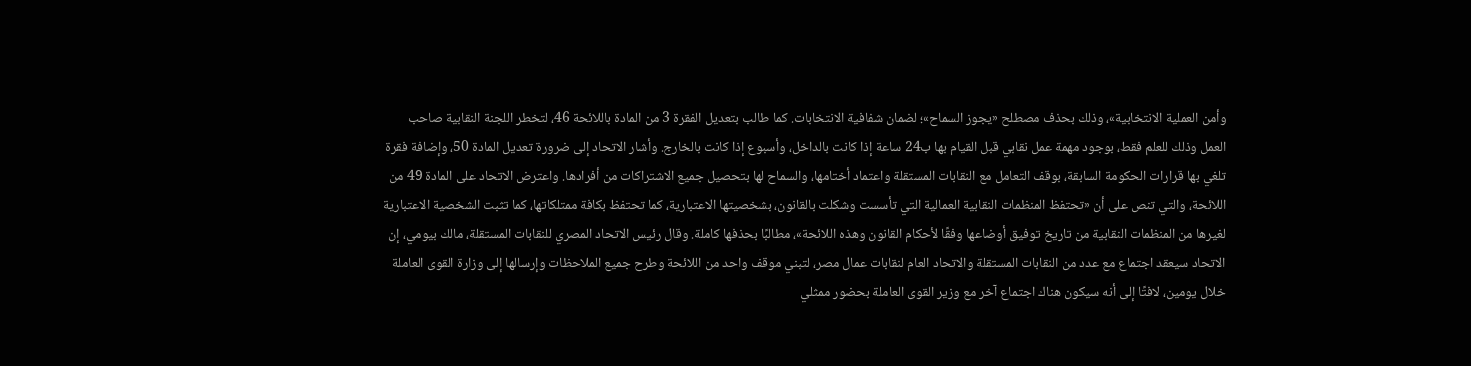وأمن العملية الانتخابية»، وذلك بحذف مصطلح «يجوز السماح»؛ لضمان شفافية الانتخابات. كما طالب بتعديل الفقرة 3 من المادة باللائحة 46، لتخطر اللجنة النقابية صاحب العمل وذلك للعلم فقط، بوجود مهمة عمل نقابي قبل القيام بها ب24 ساعة إذا كانت بالداخل، وأسبوع إذا كانت بالخارج. وأشار الاتحاد إلى ضرورة تعديل المادة 50، وإضافة فقرة تلغي بها قرارات الحكومة السابقة، بوقف التعامل مع النقابات المستقلة واعتماد أختامها، والسماح لها بتحصيل جميع الاشتراكات من أفرادها. واعترض الاتحاد على المادة 49 من اللائحة، والتي تنص على أن «تحتفظ المنظمات النقابية العمالية التي تأسست وشكلت بالقانون، بشخصيتها الاعتبارية، كما تحتفظ بكافة ممتلكاتها، كما تثبت الشخصية الاعتبارية لغيرها من المنظمات النقابية من تاريخ توفيق أوضاعها وفقًا لأحكام القانون وهذه اللائحة»، مطالبًا بحذفها كاملة. وقال رئيس الاتحاد المصري للنقابات المستقلة، مالك بيومي، إن الاتحاد سيعقد اجتماع مع عدد من النقابات المستقلة والاتحاد العام لنقابات عمال مصر، لتبني موقف واحد من اللائحة وطرح جميع الملاحظات وإرسالها إلى وزارة القوى العاملة خلال يومين، لافتًا إلى أنه سيكون هناك اجتماع آخر مع وزير القوى العاملة بحضور ممثلي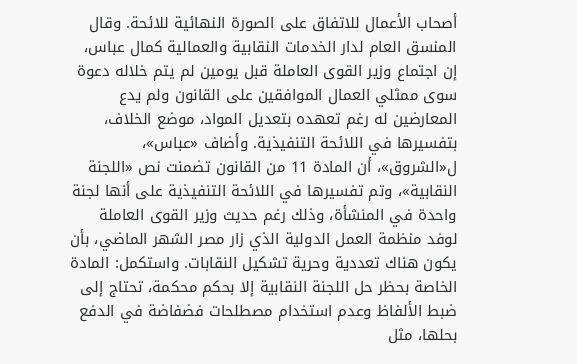أصحاب الأعمال للاتفاق على الصورة النهائية للائحة. وقال المنسق العام لدار الخدمات النقابية والعمالية كمال عباس، إن اجتماع وزير القوى العاملة قبل يومين لم يتم خلاله دعوة سوى ممثلي العمال الموافقين على القانون ولم يدع المعارضين له رغم تعهده بتعديل المواد، موضع الخلاف، بتفسيرها في اللائحة التنفيذية. وأضاف «عباس»، ل«الشروق»، أن المادة 11 من القانون تضمنت نص «اللجنة النقابية»، وتم تفسيرها في اللائحة التنفيذية على أنها لجنة واحدة في المنشأة، وذلك رغم حديث وزير القوى العاملة لوفد منظمة العمل الدولية الذي زار مصر الشهر الماضي، بأن يكون هناك تعددية وحرية تشكيل النقابات. واستكمل: المادة الخاصة بحظر حل اللجنة النقابية إلا بحكم محكمة، تحتاج إلى ضبط الألفاظ وعدم استخدام مصطلحات فضفاضة في الدفع بحلها، مثل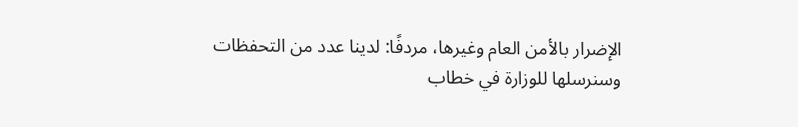الإضرار بالأمن العام وغيرها، مردفًا: لدينا عدد من التحفظات وسنرسلها للوزارة في خطاب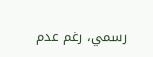رسمي، رغم عدم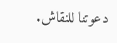دعوتنا للنقاش.